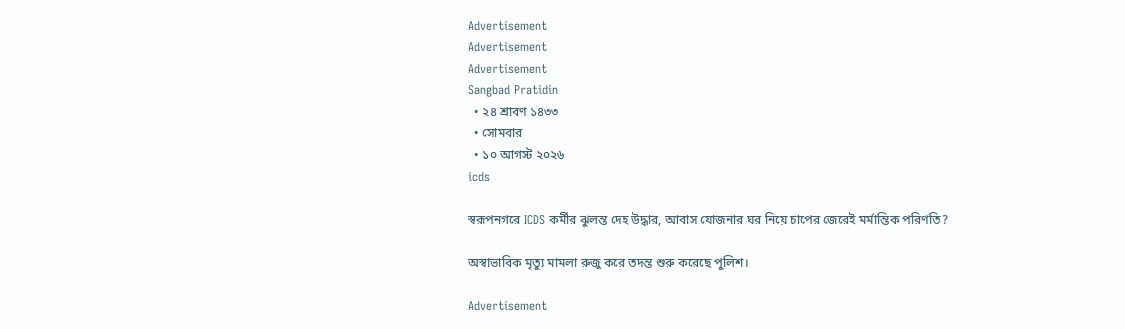Advertisement
Advertisement
Advertisement
Sangbad Pratidin
  • ২৪ শ্রাবণ ১৪৩৩
  • সোমবার
  • ১০ আগস্ট ২০২৬
icds

স্বরূপনগরে ICDS কর্মীর ঝুলন্ত দেহ উদ্ধার, আবাস যোজনার ঘর নিয়ে চাপের জেরেই মর্মান্তিক পরিণতি?

অস্বাভাবিক মৃত্যু মামলা রুজু করে তদন্ত শুরু করেছে পুলিশ।

Advertisement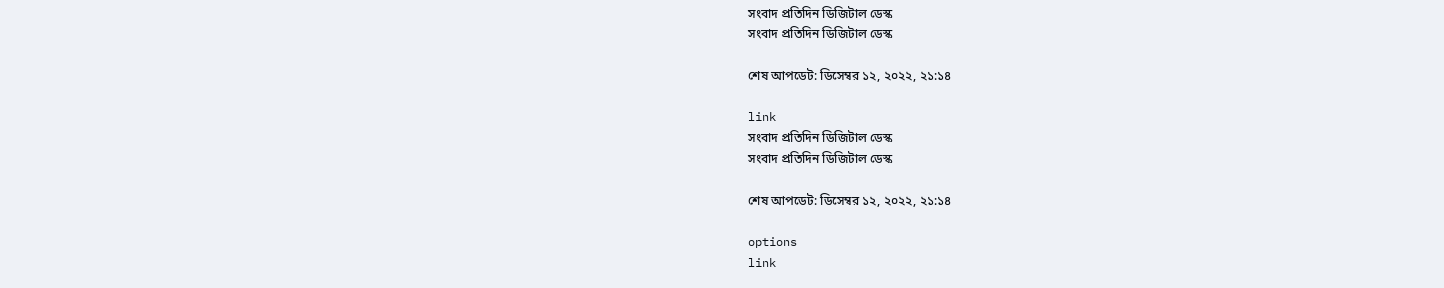সংবাদ প্রতিদিন ডিজিটাল ডেস্ক
সংবাদ প্রতিদিন ডিজিটাল ডেস্ক

শেষ আপডেট: ডিসেম্বর ১২, ২০২২, ২১:১৪

link
সংবাদ প্রতিদিন ডিজিটাল ডেস্ক
সংবাদ প্রতিদিন ডিজিটাল ডেস্ক

শেষ আপডেট: ডিসেম্বর ১২, ২০২২, ২১:১৪

options
link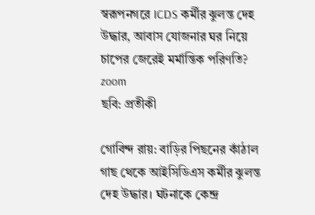স্বরূপনগরে ICDS কর্মীর ঝুলন্ত দেহ উদ্ধার, আবাস যোজনার ঘর নিয়ে চাপের জেরেই মর্মান্তিক পরিণতি? zoom
ছবি: প্রতীকী

গোবিন্দ রায়: বাড়ির পিছনের কাঁঠাল গাছ থেকে আইসিডিএস কর্মীর ঝুলন্ত দেহ উদ্ধার। ঘটনাকে কেন্দ্র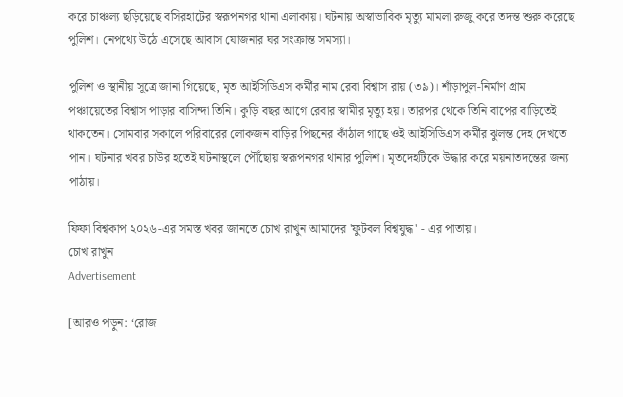করে চাঞ্চল্য ছড়িয়েছে বসিরহাটের স্বরূপনগর থানা এলাকায়। ঘটনায় অস্বাভাবিক মৃত্যু মামলা রুজু করে তদন্ত শুরু করেছে পুলিশ। নেপথ্যে উঠে এসেছে আবাস যোজনার ঘর সংক্রান্ত সমস্যা।

পুলিশ ও স্থানীয় সূত্রে জানা গিয়েছে, মৃত আইসিডিএস কর্মীর নাম রেবা বিশ্বাস রায় (৩৯)। শাঁড়াপুল-নির্মাণ গ্রাম পঞ্চায়েতের বিশ্বাস পাড়ার বাসিন্দা তিনি। কুড়ি বছর আগে রেবার স্বামীর মৃত্যু হয়। তারপর থেকে তিনি বাপের বাড়িতেই থাকতেন। সোমবার সকালে পরিবারের লোকজন বাড়ির পিছনের কাঁঠাল গাছে ওই আইসিডিএস কর্মীর ঝুলন্ত দেহ দেখতে পান। ঘটনার খবর চাউর হতেই ঘটনাস্থলে পৌঁছোয় স্বরূপনগর থানার পুলিশ। মৃতদেহটিকে উদ্ধার করে ময়নাতদন্তের জন্য পাঠায়।

ফিফা বিশ্বকাপ ২০২৬-এর সমস্ত খবর জানতে চোখ রাখুন আমাদের 'ফুটবল বিশ্বযুদ্ধ' - এর পাতায়।
চোখ রাখুন
Advertisement

[আরও পড়ুন: ‘রোজ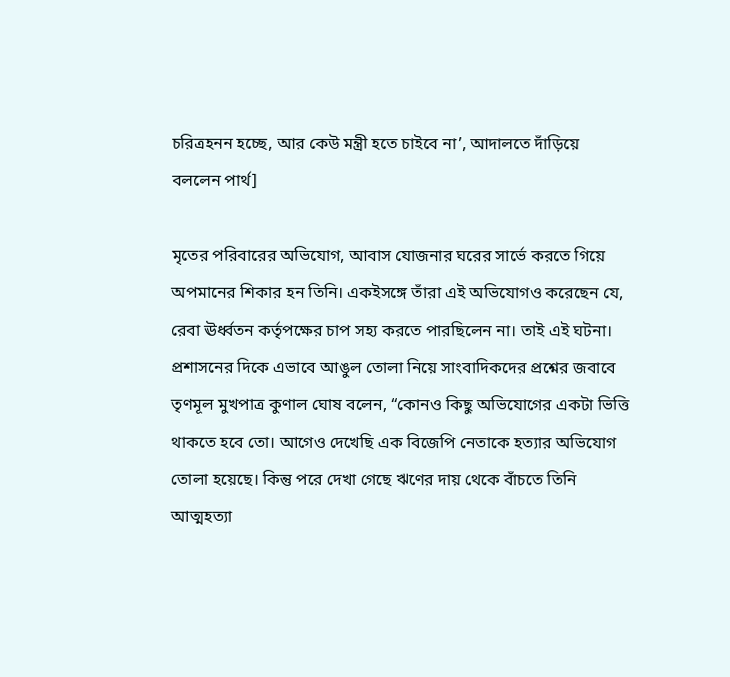চরিত্রহনন হচ্ছে, আর কেউ মন্ত্রী হতে চাইবে না’, আদালতে দাঁড়িয়ে বললেন পার্থ]

মৃতের পরিবারের অভিযোগ, আবাস যোজনার ঘরের সার্ভে করতে গিয়ে অপমানের শিকার হন তিনি। একইসঙ্গে তাঁরা এই অভিযোগও করেছেন যে, রেবা ঊর্ধ্বতন কর্তৃপক্ষের চাপ সহ্য করতে পারছিলেন না। তাই এই ঘটনা। প্রশাসনের দিকে এভাবে আঙুল তোলা নিয়ে সাংবাদিকদের প্রশ্নের জবাবে তৃণমূল মুখপাত্র কুণাল ঘোষ বলেন, “কোনও কিছু অভিযোগের একটা ভিত্তি থাকতে হবে তো। আগেও দেখেছি এক বিজেপি নেতাকে হত্যার অভিযোগ তোলা হয়েছে। কিন্তু পরে দেখা গেছে ঋণের দায় থেকে বাঁচতে তিনি আত্মহত্যা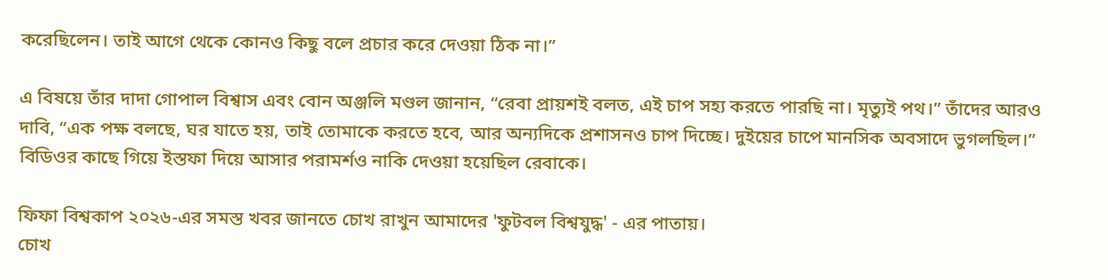করেছিলেন। তাই আগে থেকে কোনও কিছু বলে প্রচার করে দেওয়া ঠিক না।”

এ বিষয়ে তাঁর দাদা গোপাল বিশ্বাস এবং বোন অঞ্জলি মণ্ডল জানান, “রেবা প্রায়শই বলত, এই চাপ সহ্য করতে পারছি না। মৃত্যুই পথ।” তাঁদের আরও দাবি, “এক পক্ষ বলছে, ঘর যাতে হয়, তাই তোমাকে করতে হবে, আর অন্যদিকে প্রশাসনও চাপ দিচ্ছে। দুইয়ের চাপে মানসিক অবসাদে ভুগলছিল।” বিডিওর কাছে গিয়ে ইস্তফা দিয়ে আসার পরামর্শও নাকি দেওয়া হয়েছিল রেবাকে।

ফিফা বিশ্বকাপ ২০২৬-এর সমস্ত খবর জানতে চোখ রাখুন আমাদের 'ফুটবল বিশ্বযুদ্ধ' - এর পাতায়।
চোখ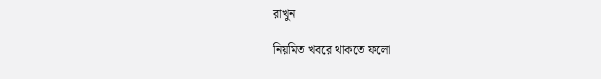রাখুন

নিয়মিত খবরে থাকতে ফলো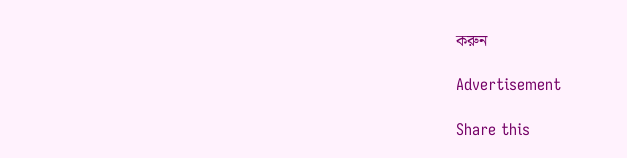করুন

Advertisement

Share this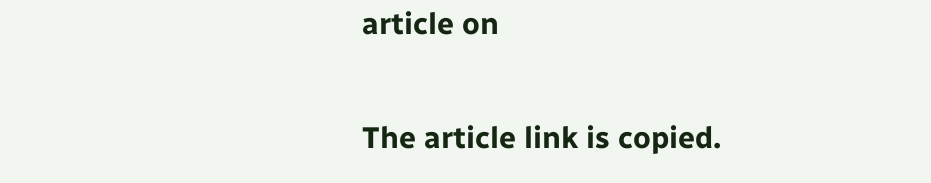article on

The article link is copied.